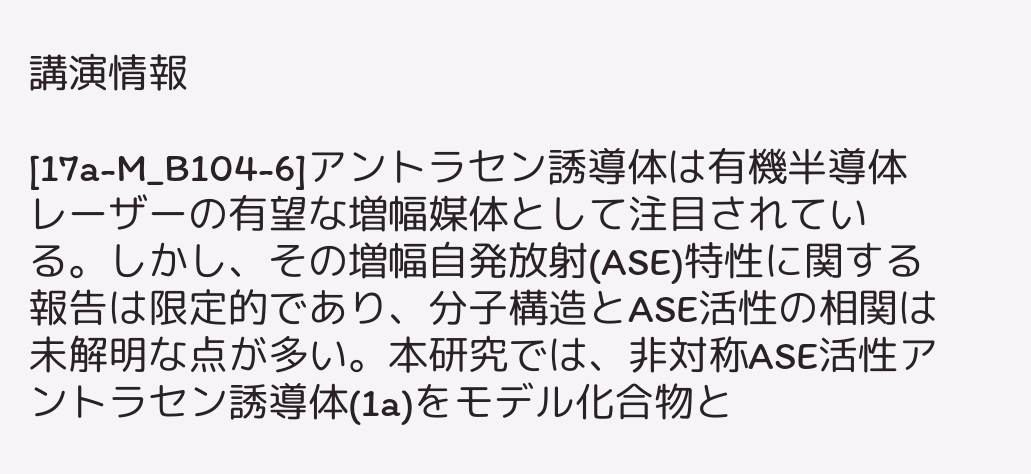講演情報

[17a-M_B104-6]アントラセン誘導体は有機半導体レーザーの有望な増幅媒体として注目されている。しかし、その増幅自発放射(ASE)特性に関する報告は限定的であり、分子構造とASE活性の相関は未解明な点が多い。本研究では、非対称ASE活性アントラセン誘導体(1a)をモデル化合物と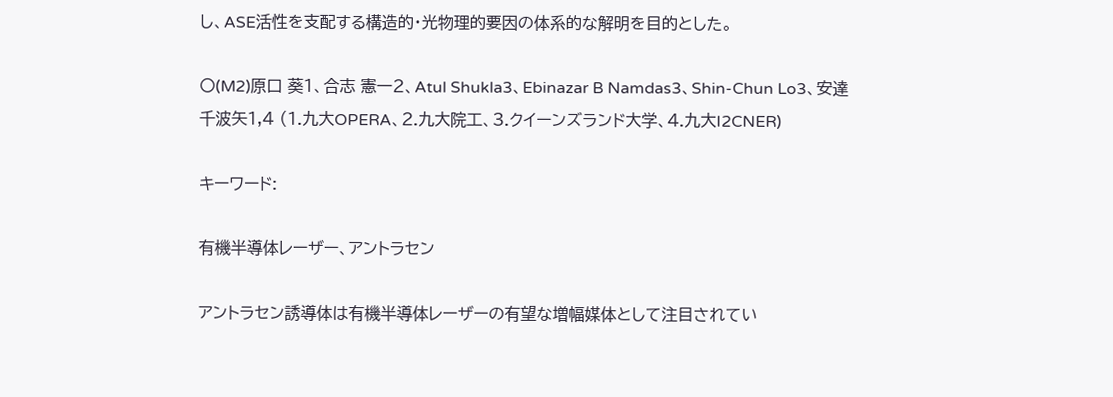し、ASE活性を支配する構造的・光物理的要因の体系的な解明を目的とした。

〇(M2)原口 葵1、合志 憲一2、Atul Shukla3、Ebinazar B Namdas3、Shin-Chun Lo3、安達 千波矢1,4 (1.九大OPERA、2.九大院工、3.クイーンズランド大学、4.九大I2CNER)

キーワード:

有機半導体レーザー、アントラセン

アントラセン誘導体は有機半導体レーザーの有望な増幅媒体として注目されてい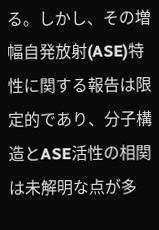る。しかし、その増幅自発放射(ASE)特性に関する報告は限定的であり、分子構造とASE活性の相関は未解明な点が多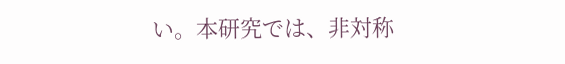い。本研究では、非対称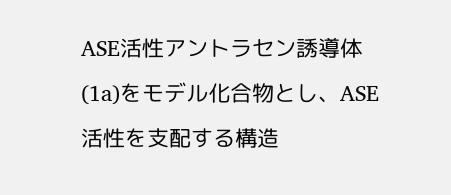ASE活性アントラセン誘導体(1a)をモデル化合物とし、ASE活性を支配する構造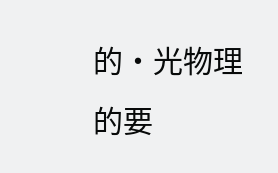的・光物理的要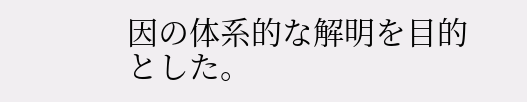因の体系的な解明を目的とした。